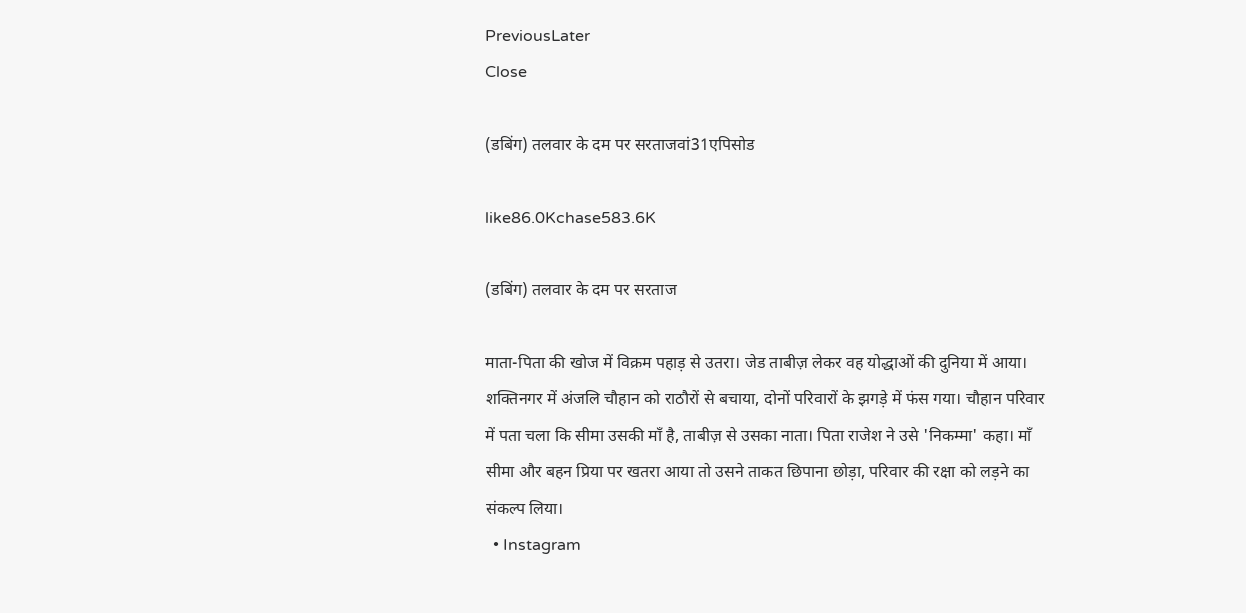PreviousLater
Close

(डबिंग) तलवार के दम पर सरताजवां31एपिसोड

like86.0Kchase583.6K

(डबिंग) तलवार के दम पर सरताज

माता-पिता की खोज में विक्रम पहाड़ से उतरा। जेड ताबीज़ लेकर वह योद्धाओं की दुनिया में आया। शक्तिनगर में अंजलि चौहान को राठौरों से बचाया, दोनों परिवारों के झगड़े में फंस गया। चौहान परिवार में पता चला कि सीमा उसकी माँ है, ताबीज़ से उसका नाता। पिता राजेश ने उसे 'निकम्मा' कहा। माँ सीमा और बहन प्रिया पर खतरा आया तो उसने ताकत छिपाना छोड़ा, परिवार की रक्षा को लड़ने का संकल्प लिया।
  • Instagram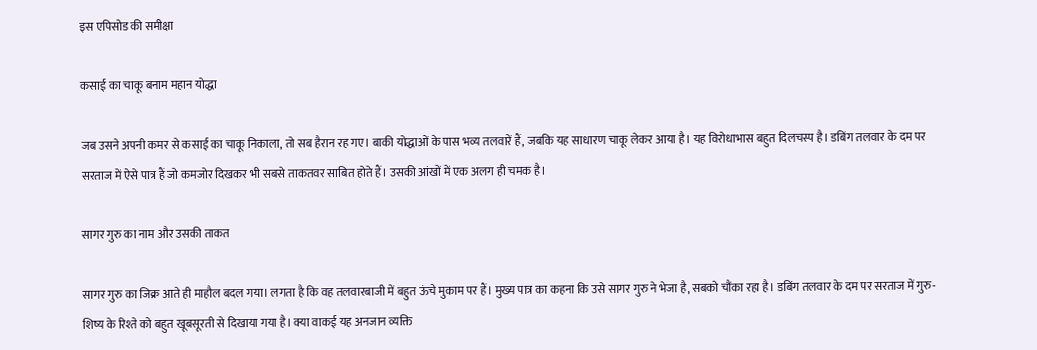इस एपिसोड की समीक्षा

कसाई का चाकू बनाम महान योद्धा

जब उसने अपनी कमर से कसाई का चाकू निकाला, तो सब हैरान रह गए। बाकी योद्धाओं के पास भव्य तलवारें हैं, जबकि यह साधारण चाकू लेकर आया है। यह विरोधाभास बहुत दिलचस्प है। डबिंग तलवार के दम पर सरताज में ऐसे पात्र हैं जो कमजोर दिखकर भी सबसे ताकतवर साबित होते हैं। उसकी आंखों में एक अलग ही चमक है।

सागर गुरु का नाम और उसकी ताकत

सागर गुरु का जिक्र आते ही माहौल बदल गया। लगता है कि वह तलवारबाजी में बहुत ऊंचे मुकाम पर हैं। मुख्य पात्र का कहना कि उसे सागर गुरु ने भेजा है, सबको चौंका रहा है। डबिंग तलवार के दम पर सरताज में गुरु-शिष्य के रिश्ते को बहुत खूबसूरती से दिखाया गया है। क्या वाकई यह अनजान व्यक्ति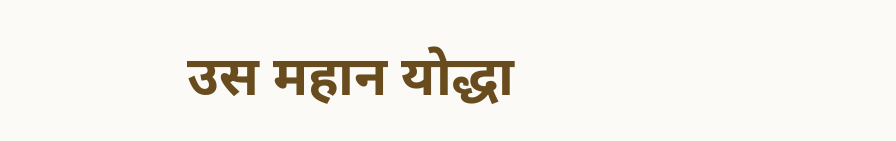उस महान योद्धा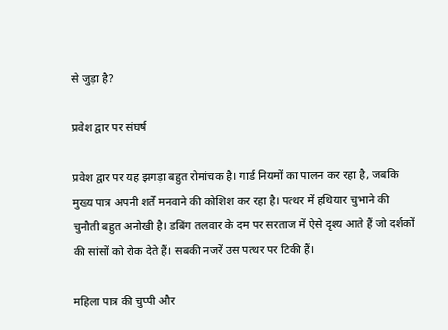से जुड़ा है?

प्रवेश द्वार पर संघर्ष

प्रवेश द्वार पर यह झगड़ा बहुत रोमांचक है। गार्ड नियमों का पालन कर रहा है, जबकि मुख्य पात्र अपनी शर्तें मनवाने की कोशिश कर रहा है। पत्थर में हथियार चुभाने की चुनौती बहुत अनोखी है। डबिंग तलवार के दम पर सरताज में ऐसे दृश्य आते हैं जो दर्शकों की सांसों को रोक देते हैं। सबकी नजरें उस पत्थर पर टिकी हैं।

महिला पात्र की चुप्पी और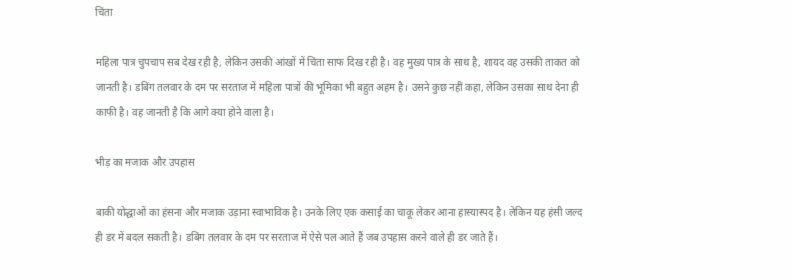चिंता

महिला पात्र चुपचाप सब देख रही है, लेकिन उसकी आंखों में चिंता साफ दिख रही है। वह मुख्य पात्र के साथ है, शायद वह उसकी ताकत को जानती है। डबिंग तलवार के दम पर सरताज में महिला पात्रों की भूमिका भी बहुत अहम है। उसने कुछ नहीं कहा, लेकिन उसका साथ देना ही काफी है। वह जानती है कि आगे क्या होने वाला है।

भीड़ का मजाक और उपहास

बाकी योद्धाओं का हंसना और मजाक उड़ाना स्वाभाविक है। उनके लिए एक कसाई का चाकू लेकर आना हास्यास्पद है। लेकिन यह हंसी जल्द ही डर में बदल सकती है। डबिंग तलवार के दम पर सरताज में ऐसे पल आते हैं जब उपहास करने वाले ही डर जाते हैं।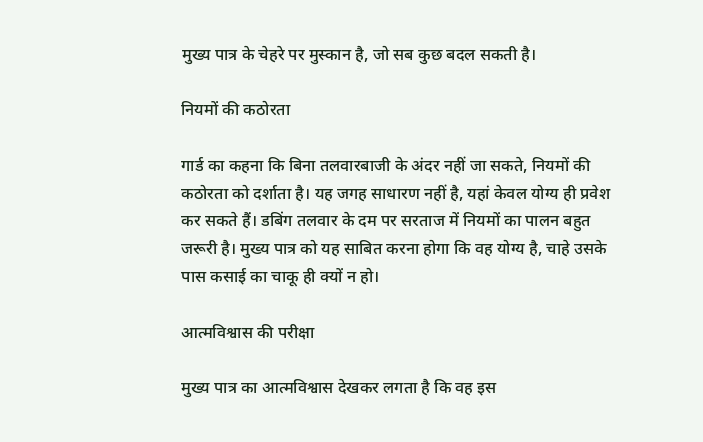मुख्य पात्र के चेहरे पर मुस्कान है, जो सब कुछ बदल सकती है।

नियमों की कठोरता

गार्ड का कहना कि बिना तलवारबाजी के अंदर नहीं जा सकते, नियमों की कठोरता को दर्शाता है। यह जगह साधारण नहीं है, यहां केवल योग्य ही प्रवेश कर सकते हैं। डबिंग तलवार के दम पर सरताज में नियमों का पालन बहुत जरूरी है। मुख्य पात्र को यह साबित करना होगा कि वह योग्य है, चाहे उसके पास कसाई का चाकू ही क्यों न हो।

आत्मविश्वास की परीक्षा

मुख्य पात्र का आत्मविश्वास देखकर लगता है कि वह इस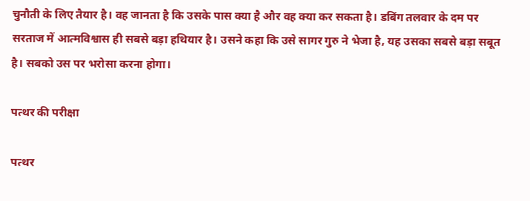चुनौती के लिए तैयार है। वह जानता है कि उसके पास क्या है और वह क्या कर सकता है। डबिंग तलवार के दम पर सरताज में आत्मविश्वास ही सबसे बड़ा हथियार है। उसने कहा कि उसे सागर गुरु ने भेजा है, यह उसका सबसे बड़ा सबूत है। सबको उस पर भरोसा करना होगा।

पत्थर की परीक्षा

पत्थर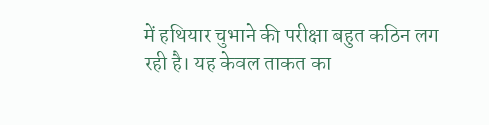में हथियार चुभाने की परीक्षा बहुत कठिन लग रही है। यह केवल ताकत का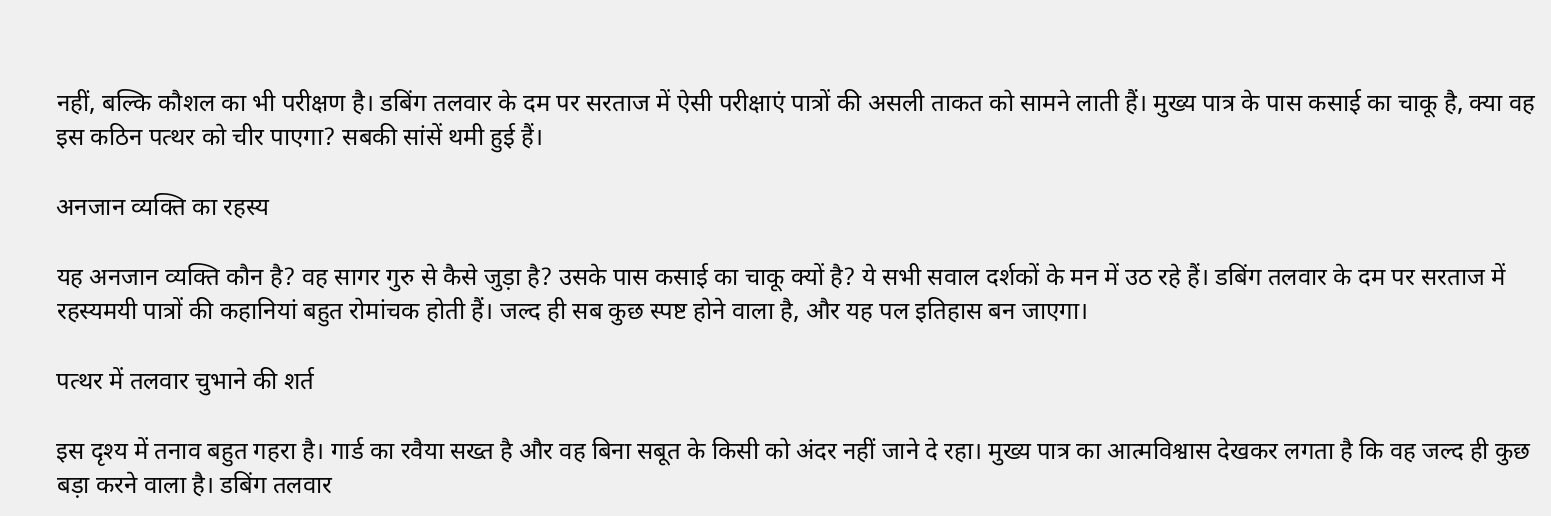नहीं, बल्कि कौशल का भी परीक्षण है। डबिंग तलवार के दम पर सरताज में ऐसी परीक्षाएं पात्रों की असली ताकत को सामने लाती हैं। मुख्य पात्र के पास कसाई का चाकू है, क्या वह इस कठिन पत्थर को चीर पाएगा? सबकी सांसें थमी हुई हैं।

अनजान व्यक्ति का रहस्य

यह अनजान व्यक्ति कौन है? वह सागर गुरु से कैसे जुड़ा है? उसके पास कसाई का चाकू क्यों है? ये सभी सवाल दर्शकों के मन में उठ रहे हैं। डबिंग तलवार के दम पर सरताज में रहस्यमयी पात्रों की कहानियां बहुत रोमांचक होती हैं। जल्द ही सब कुछ स्पष्ट होने वाला है, और यह पल इतिहास बन जाएगा।

पत्थर में तलवार चुभाने की शर्त

इस दृश्य में तनाव बहुत गहरा है। गार्ड का रवैया सख्त है और वह बिना सबूत के किसी को अंदर नहीं जाने दे रहा। मुख्य पात्र का आत्मविश्वास देखकर लगता है कि वह जल्द ही कुछ बड़ा करने वाला है। डबिंग तलवार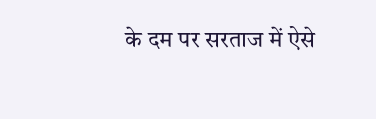के दम पर सरताज में ऐसे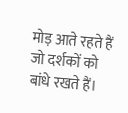मोड़ आते रहते हैं जो दर्शकों को बांधे रखते हैं।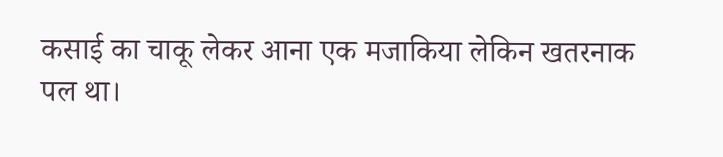कसाई का चाकू लेकर आना एक मजाकिया लेकिन खतरनाक पल था।